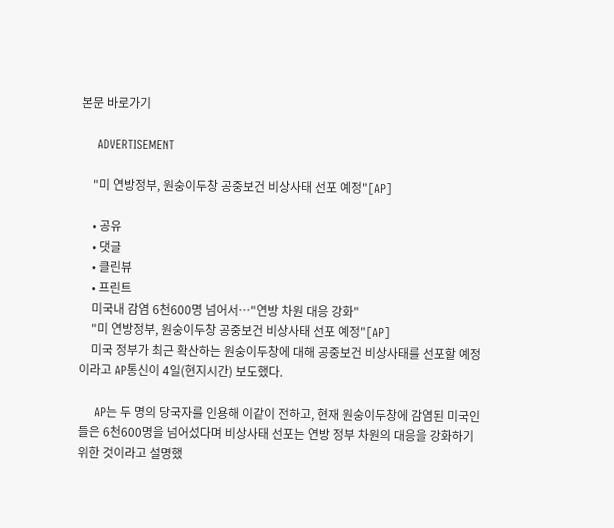본문 바로가기

    ADVERTISEMENT

    "미 연방정부, 원숭이두창 공중보건 비상사태 선포 예정"[AP]

    • 공유
    • 댓글
    • 클린뷰
    • 프린트
    미국내 감염 6천600명 넘어서…"연방 차원 대응 강화"
    "미 연방정부, 원숭이두창 공중보건 비상사태 선포 예정"[AP]
    미국 정부가 최근 확산하는 원숭이두창에 대해 공중보건 비상사태를 선포할 예정이라고 AP통신이 4일(현지시간) 보도했다.

    AP는 두 명의 당국자를 인용해 이같이 전하고, 현재 원숭이두창에 감염된 미국인들은 6천600명을 넘어섰다며 비상사태 선포는 연방 정부 차원의 대응을 강화하기 위한 것이라고 설명했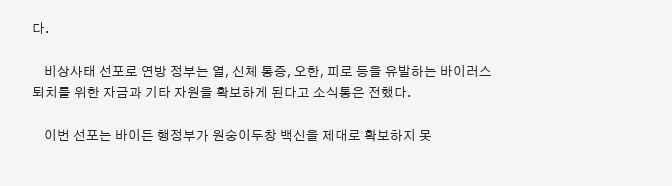다.

    비상사태 선포로 연방 정부는 열, 신체 통증, 오한, 피로 등을 유발하는 바이러스 퇴치를 위한 자금과 기타 자원을 확보하게 된다고 소식통은 전했다.

    이번 선포는 바이든 행정부가 원숭이두창 백신을 제대로 확보하지 못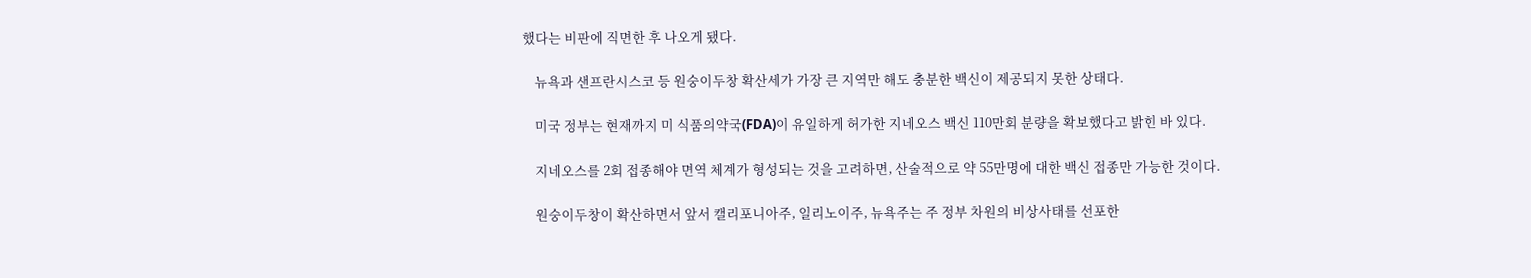했다는 비판에 직면한 후 나오게 됐다.

    뉴욕과 샌프란시스코 등 원숭이두창 확산세가 가장 큰 지역만 해도 충분한 백신이 제공되지 못한 상태다.

    미국 정부는 현재까지 미 식품의약국(FDA)이 유일하게 허가한 지네오스 백신 110만회 분량을 확보했다고 밝힌 바 있다.

    지네오스를 2회 접종해야 면역 체계가 형성되는 것을 고려하면, 산술적으로 약 55만명에 대한 백신 접종만 가능한 것이다.

    원숭이두창이 확산하면서 앞서 캘리포니아주, 일리노이주, 뉴욕주는 주 정부 차원의 비상사태를 선포한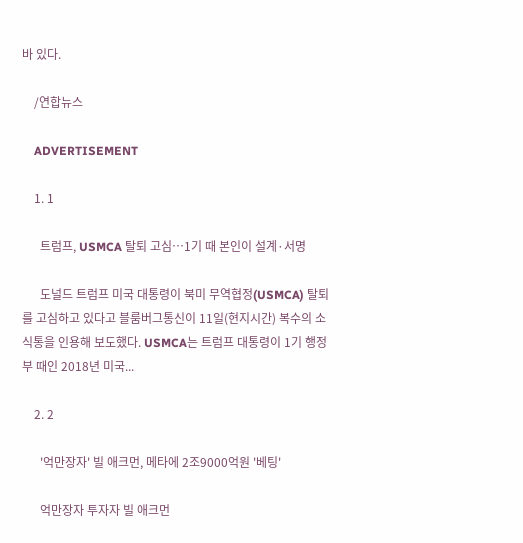바 있다.

    /연합뉴스

    ADVERTISEMENT

    1. 1

      트럼프, USMCA 탈퇴 고심…1기 때 본인이 설계·서명

      도널드 트럼프 미국 대통령이 북미 무역협정(USMCA) 탈퇴를 고심하고 있다고 블룸버그통신이 11일(현지시간) 복수의 소식통을 인용해 보도했다. USMCA는 트럼프 대통령이 1기 행정부 때인 2018년 미국...

    2. 2

      '억만장자' 빌 애크먼, 메타에 2조9000억원 '베팅'

      억만장자 투자자 빌 애크먼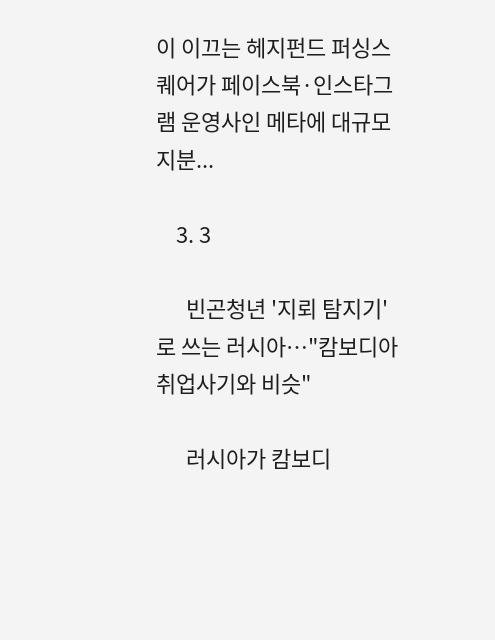이 이끄는 헤지펀드 퍼싱스퀘어가 페이스북·인스타그램 운영사인 메타에 대규모 지분...

    3. 3

      빈곤청년 '지뢰 탐지기'로 쓰는 러시아…"캄보디아 취업사기와 비슷"

      러시아가 캄보디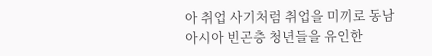아 취업 사기처럼 취업을 미끼로 동남아시아 빈곤층 청년들을 유인한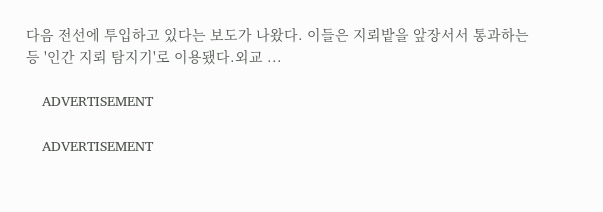다음 전선에 투입하고 있다는 보도가 나왔다. 이들은 지뢰밭을 앞장서서 통과하는 등 '인간 지뢰 탐지기'로 이용됐다.외교 ...

    ADVERTISEMENT

    ADVERTISEMENT